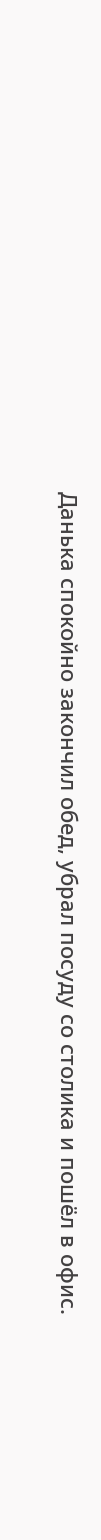Данька спокойно закончил обед, убрал посуду со столика и пошёл в офис.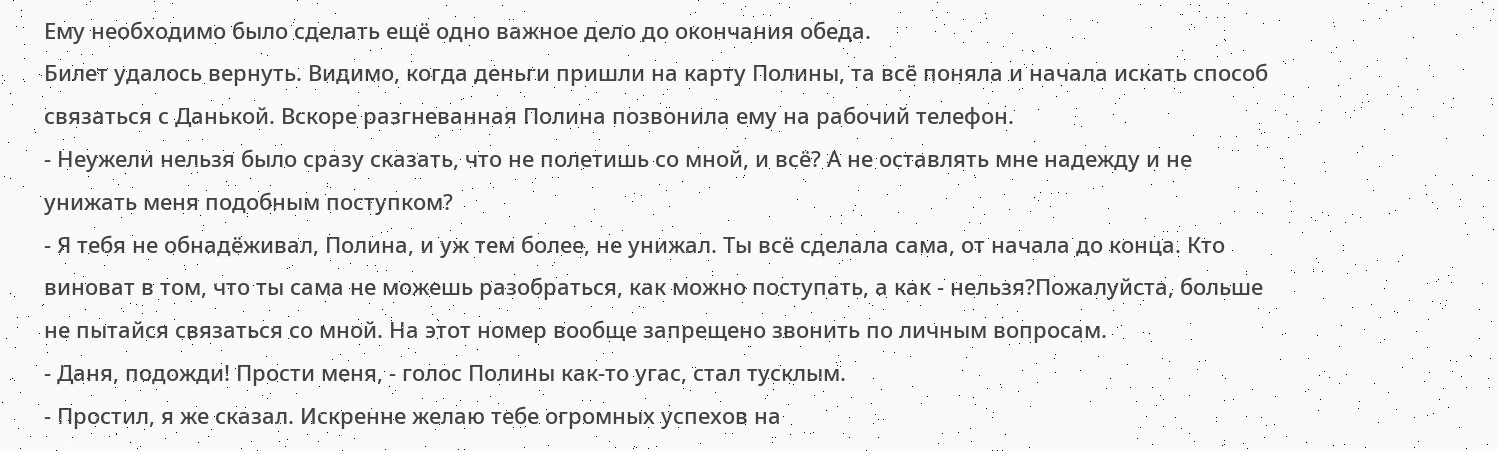Ему необходимо было сделать ещё одно важное дело до окончания обеда.
Билет удалось вернуть. Видимо, когда деньги пришли на карту Полины, та всё поняла и начала искать способ связаться с Данькой. Вскоре разгневанная Полина позвонила ему на рабочий телефон.
- Неужели нельзя было сразу сказать, что не полетишь со мной, и всё? А не оставлять мне надежду и не унижать меня подобным поступком?
- Я тебя не обнадёживал, Полина, и уж тем более, не унижал. Ты всё сделала сама, от начала до конца. Кто виноват в том, что ты сама не можешь разобраться, как можно поступать, а как - нельзя?Пожалуйста, больше не пытайся связаться со мной. На этот номер вообще запрещено звонить по личным вопросам.
- Даня, подожди! Прости меня, - голос Полины как-то угас, стал тусклым.
- Простил, я же сказал. Искренне желаю тебе огромных успехов на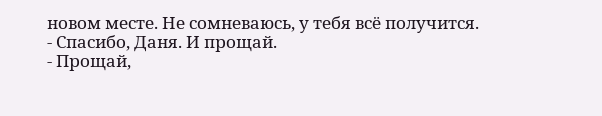новом месте. Не сомневаюсь, у тебя всё получится.
- Спасибо, Даня. И прощай.
- Прощай,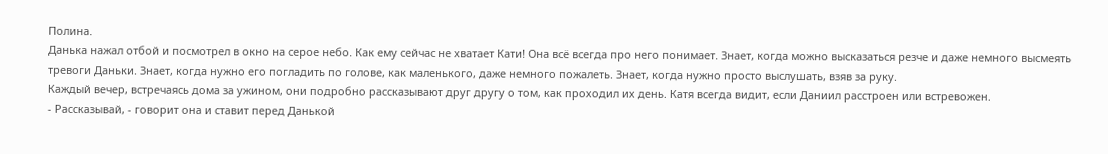Полина.
Данька нажал отбой и посмотрел в окно на серое небо. Как ему сейчас не хватает Кати! Она всё всегда про него понимает. Знает, когда можно высказаться резче и даже немного высмеять тревоги Даньки. Знает, когда нужно его погладить по голове, как маленького, даже немного пожалеть. Знает, когда нужно просто выслушать, взяв за руку.
Каждый вечер, встречаясь дома за ужином, они подробно рассказывают друг другу о том, как проходил их день. Катя всегда видит, если Даниил расстроен или встревожен.
- Рассказывай, - говорит она и ставит перед Данькой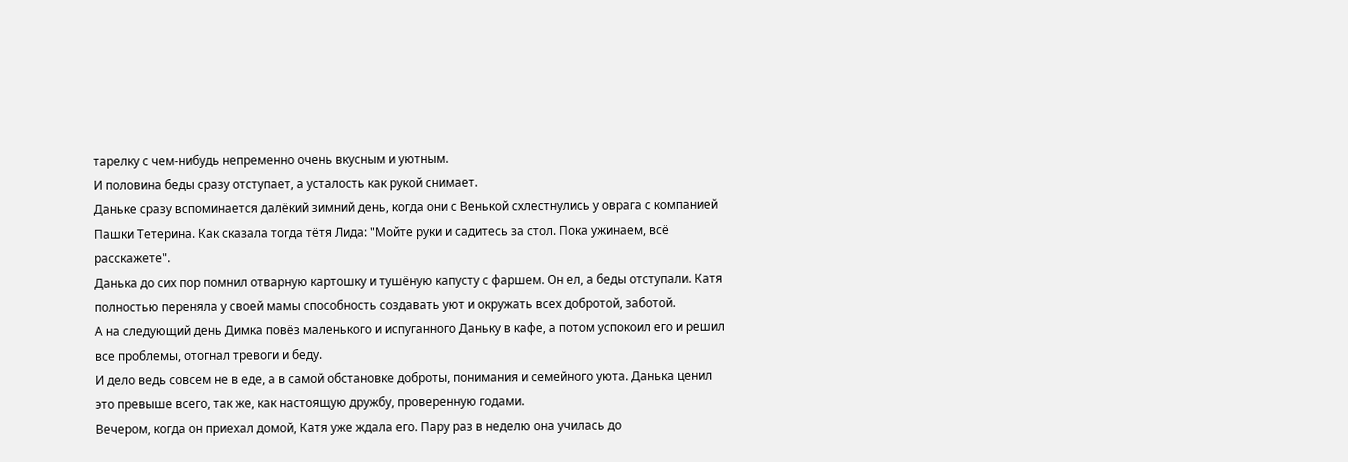тарелку с чем-нибудь непременно очень вкусным и уютным.
И половина беды сразу отступает, а усталость как рукой снимает.
Даньке сразу вспоминается далёкий зимний день, когда они с Венькой схлестнулись у оврага с компанией Пашки Тетерина. Как сказала тогда тётя Лида: "Мойте руки и садитесь за стол. Пока ужинаем, всё расскажете".
Данька до сих пор помнил отварную картошку и тушёную капусту с фаршем. Он ел, а беды отступали. Катя полностью переняла у своей мамы способность создавать уют и окружать всех добротой, заботой.
А на следующий день Димка повёз маленького и испуганного Даньку в кафе, а потом успокоил его и решил все проблемы, отогнал тревоги и беду.
И дело ведь совсем не в еде, а в самой обстановке доброты, понимания и семейного уюта. Данька ценил это превыше всего, так же, как настоящую дружбу, проверенную годами.
Вечером, когда он приехал домой, Катя уже ждала его. Пару раз в неделю она училась до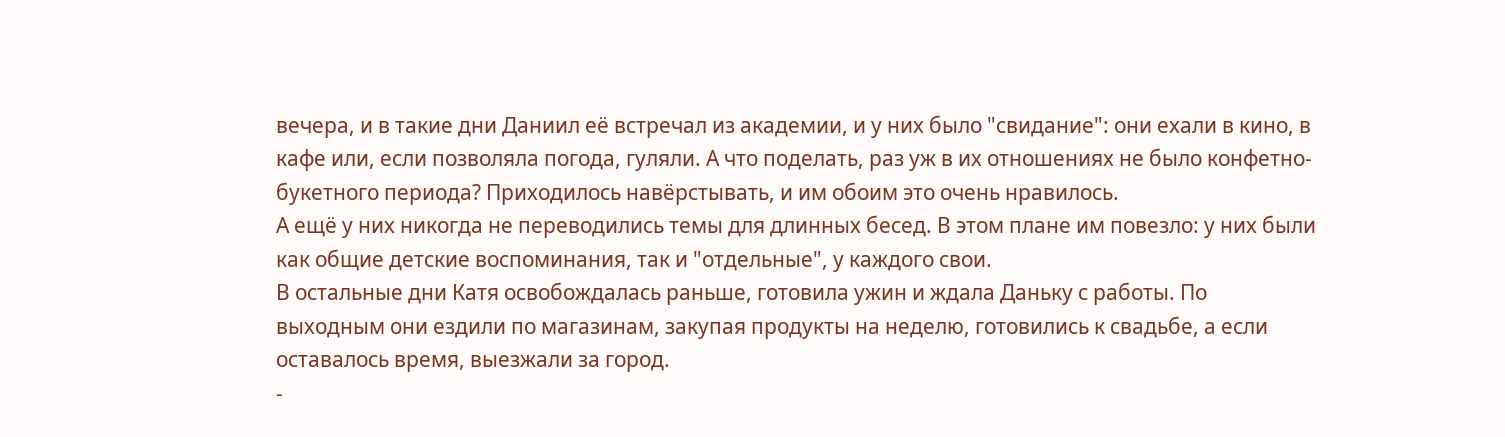вечера, и в такие дни Даниил её встречал из академии, и у них было "свидание": они ехали в кино, в кафе или, если позволяла погода, гуляли. А что поделать, раз уж в их отношениях не было конфетно-букетного периода? Приходилось навёрстывать, и им обоим это очень нравилось.
А ещё у них никогда не переводились темы для длинных бесед. В этом плане им повезло: у них были как общие детские воспоминания, так и "отдельные", у каждого свои.
В остальные дни Катя освобождалась раньше, готовила ужин и ждала Даньку с работы. По выходным они ездили по магазинам, закупая продукты на неделю, готовились к свадьбе, а если оставалось время, выезжали за город.
-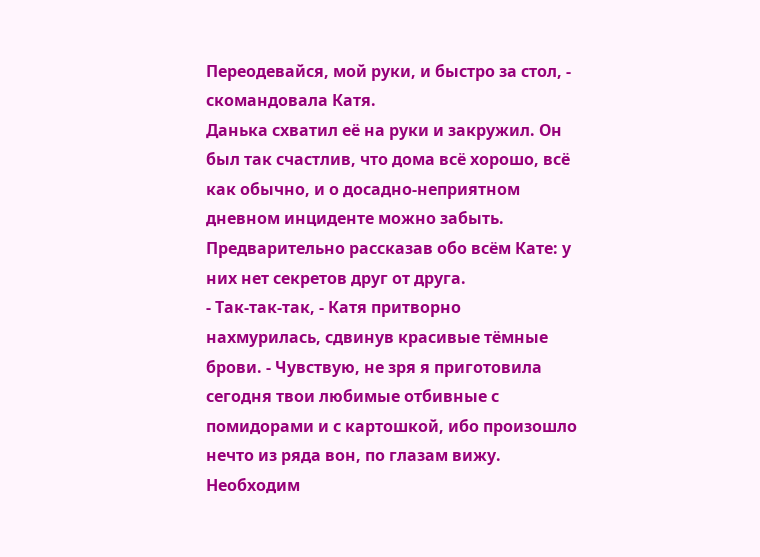Переодевайся, мой руки, и быстро за стол, - скомандовала Катя.
Данька схватил её на руки и закружил. Он был так счастлив, что дома всё хорошо, всё как обычно, и о досадно-неприятном дневном инциденте можно забыть. Предварительно рассказав обо всём Кате: у них нет секретов друг от друга.
- Так-так-так, - Катя притворно нахмурилась, сдвинув красивые тёмные брови. - Чувствую, не зря я приготовила сегодня твои любимые отбивные с помидорами и с картошкой, ибо произошло нечто из ряда вон, по глазам вижу. Необходим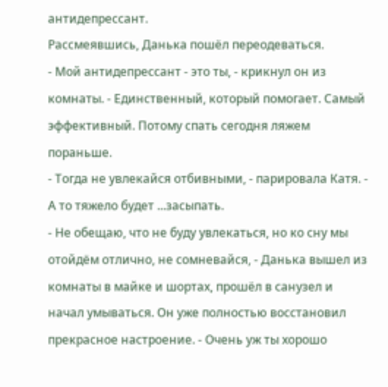антидепрессант.
Рассмеявшись, Данька пошёл переодеваться.
- Мой антидепрессант - это ты, - крикнул он из комнаты. - Единственный, который помогает. Самый эффективный. Потому спать сегодня ляжем пораньше.
- Тогда не увлекайся отбивными, - парировала Катя. - А то тяжело будет ...засыпать.
- Не обещаю, что не буду увлекаться, но ко сну мы отойдём отлично, не сомневайся, - Данька вышел из комнаты в майке и шортах, прошёл в санузел и начал умываться. Он уже полностью восстановил прекрасное настроение. - Очень уж ты хорошо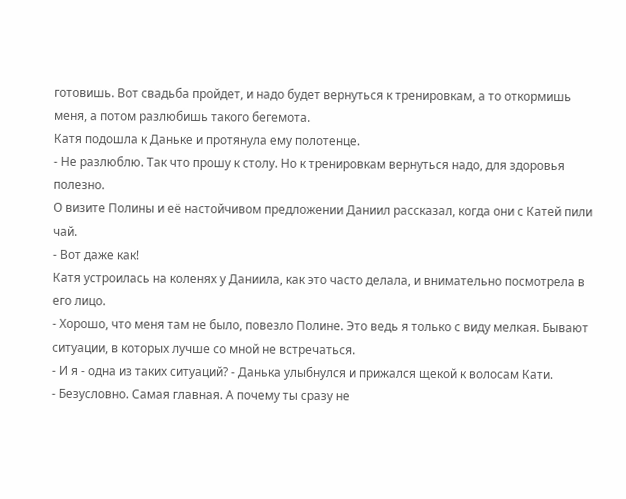готовишь. Вот свадьба пройдет, и надо будет вернуться к тренировкам, а то откормишь меня, а потом разлюбишь такого бегемота.
Катя подошла к Даньке и протянула ему полотенце.
- Не разлюблю. Так что прошу к столу. Но к тренировкам вернуться надо, для здоровья полезно.
О визите Полины и её настойчивом предложении Даниил рассказал, когда они с Катей пили чай.
- Вот даже как!
Катя устроилась на коленях у Даниила, как это часто делала, и внимательно посмотрела в его лицо.
- Хорошо, что меня там не было, повезло Полине. Это ведь я только с виду мелкая. Бывают ситуации, в которых лучше со мной не встречаться.
- И я - одна из таких ситуаций? - Данька улыбнулся и прижался щекой к волосам Кати.
- Безусловно. Самая главная. А почему ты сразу не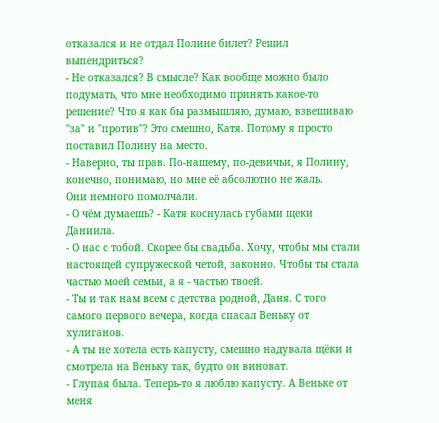отказался и не отдал Полине билет? Решил выпендриться?
- Не отказался? В смысле? Как вообще можно было подумать, что мне необходимо принять какое-то решение? Что я как бы размышляю, думаю, взвешиваю "за" и "против"? Это смешно, Катя. Потому я просто поставил Полину на место.
- Наверно, ты прав. По-нашему, по-девичьи, я Полину, конечно, понимаю, но мне её абсолютно не жаль.
Они немного помолчали.
- О чём думаешь? - Катя коснулась губами щеки Даниила.
- О нас с тобой. Скорее бы свадьба. Хочу, чтобы мы стали настоящей супружеской четой, законно. Чтобы ты стала частью моей семьи, а я - частью твоей.
- Ты и так нам всем с детства родной, Даня. С того самого первого вечера, когда спасал Веньку от хулиганов.
- А ты не хотела есть капусту, смешно надувала щёки и смотрела на Веньку так, будто он виноват.
- Глупая была. Теперь-то я люблю капусту. А Веньке от меня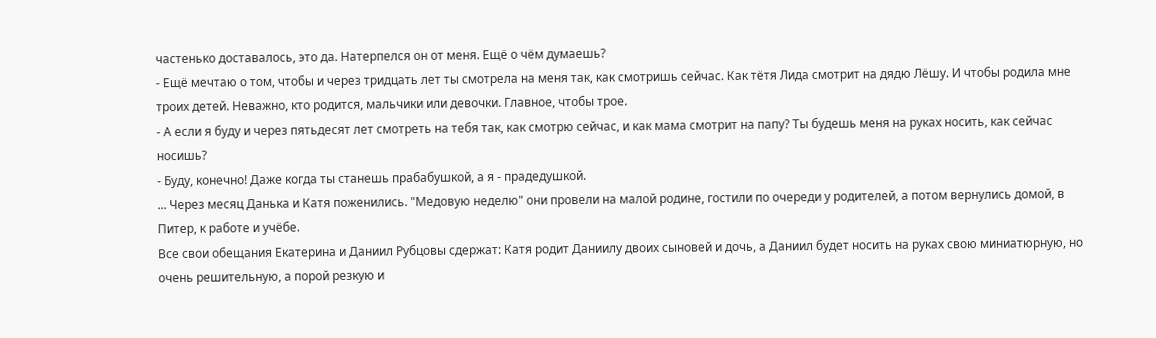частенько доставалось, это да. Натерпелся он от меня. Ещё о чём думаешь?
- Ещё мечтаю о том, чтобы и через тридцать лет ты смотрела на меня так, как смотришь сейчас. Как тётя Лида смотрит на дядю Лёшу. И чтобы родила мне троих детей. Неважно, кто родится, мальчики или девочки. Главное, чтобы трое.
- А если я буду и через пятьдесят лет смотреть на тебя так, как смотрю сейчас, и как мама смотрит на папу? Ты будешь меня на руках носить, как сейчас носишь?
- Буду, конечно! Даже когда ты станешь прабабушкой, а я - прадедушкой.
... Через месяц Данька и Катя поженились. "Медовую неделю" они провели на малой родине, гостили по очереди у родителей, а потом вернулись домой, в Питер, к работе и учёбе.
Все свои обещания Екатерина и Даниил Рубцовы сдержат: Катя родит Даниилу двоих сыновей и дочь, а Даниил будет носить на руках свою миниатюрную, но очень решительную, а порой резкую и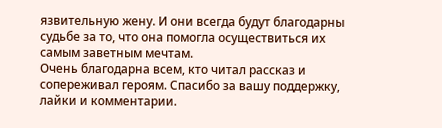язвительную жену. И они всегда будут благодарны судьбе за то, что она помогла осуществиться их самым заветным мечтам.
Очень благодарна всем, кто читал рассказ и сопереживал героям. Спасибо за вашу поддержку, лайки и комментарии.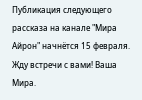Публикация следующего рассказа на канале "Мира Айрон" начнётся 15 февраля. Жду встречи с вами! Ваша Мира.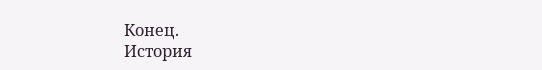Конец.
История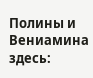Полины и Вениамина здесь: